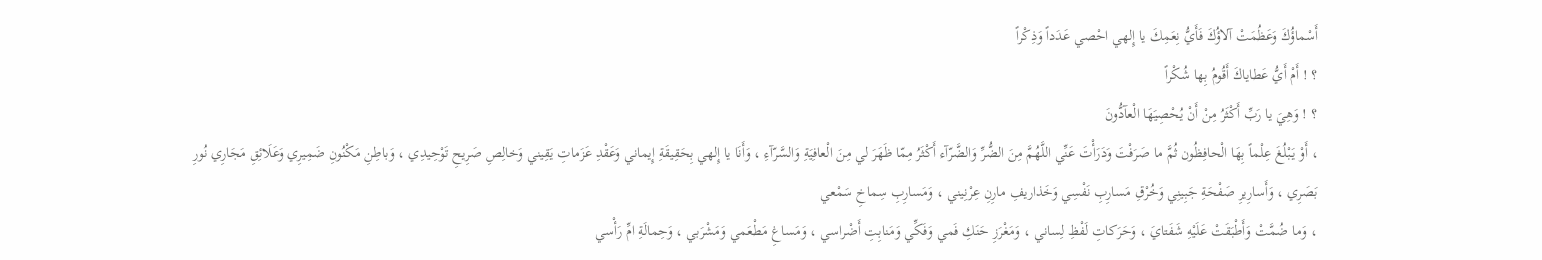أَسْماؤُكَ وَعَظُمَتْ آلاؤُكَ فَأَيُّ نِعَمِكَ يا إِلهي احْصي عَدَداً وَذِكْراً
؟ ! أَمْ أَيُّ عَطاياكَ أَقُومُ بِها شُكْراً
؟ ! وَهِيَ يا رَبِّ أَكْثَرُ مِنْ أَنْ يُحْصِيَهَا الْعآدُّونَ
، أَوْ يَبْلُغَ عِلْماً بِهَا الْحافِظُون ثُمَّ ما صَرَفْتَ وَدَرَأْتَ عَنِّي اللَّهُمَّ مِنَ الضُّرِّ وَالضَّرّآء أَكْثَرُ مِمّا ظَهَرَ لي مِنَ الْعافِيَةِ وَالسَّرّآءِ ، وَأَنَا يا إِلهي بِحَقِيقَةِ إِيماني وَعَقْدِ عَزَماتِ يَقِيني وَخالِصِ صَرِيحِ تَوْحِيدِي ، وَباطِنِ مَكْنُونِ ضَمِيرِي وَعَلَائِقِ مَجَارِي نُورِ بَصَرِي ، وَأَسارِيرِ صَفْحَةِ جَبِينِي وَخُرْقِ مَسارِبِ نَفْسِي وَخَذاريفِ مارِنِ عِرْنِيني ، وَمَسارِبِ سِماخِ سَمْعي
، وَما ضُمَّتْ وَأَطْبَقَتْ عَلَيْهِ شَفَتايَ ، وَحَرَكاتِ لَفْظِ لِساني ، وَمَغْرَزِ حَنَكِ فَمي وَفَكِّي وَمَنابِتِ أَضْراسي ، وَمَساغِ مَطْعَمي وَمَشْرَبي ، وَحِمالَةِ امِّ رَأْسي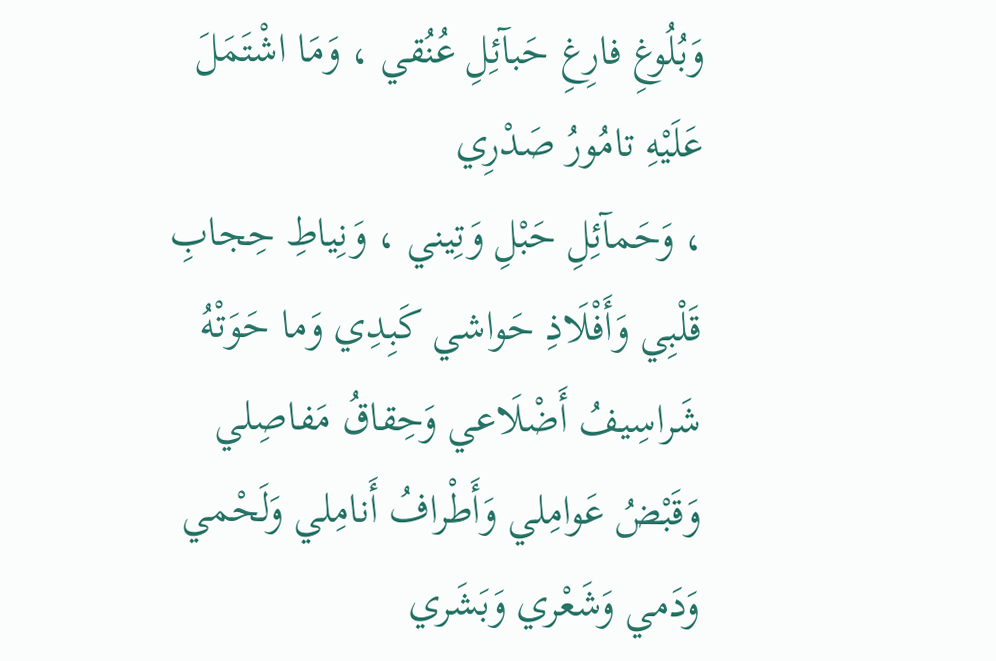وَبُلُوغِ فارِغِ حَبآئِلِ عُنُقي ، وَمَا اشْتَمَلَ عَلَيْهِ تامُورُ صَدْرِي
، وَحَمآئِلِ حَبْلِ وَتِيني ، وَنِياطِ حِجابِ قَلْبِي وَأَفْلَاذِ حَواشي كَبِدِي وَما حَوَتْهُ شَراسِيفُ أَضْلَاعي وَحِقاقُ مَفاصِلي وَقَبْضُ عَوامِلي وَأَطْرافُ أَنامِلي وَلَحْمي وَدَمي وَشَعْري وَبَشَري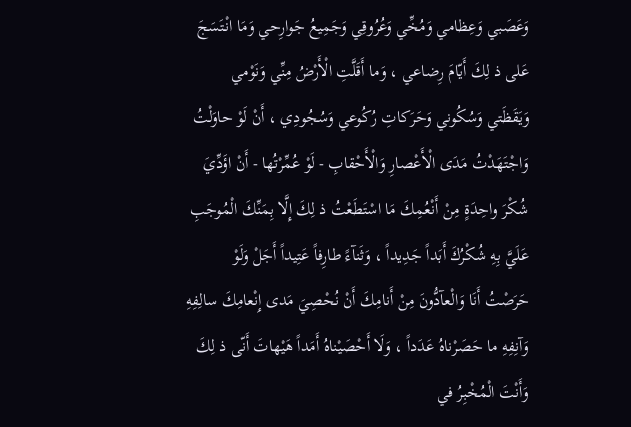وَعَصَبي وَعِظامي وَمُخِّي وَعُرُوقِي وَجَمِيعُ جَوارِحي وَمَا انْتَسَجَ عَلى ذ لِكَ أَيّامَ رِضاعي ، وَما أَقَلَّتِ الْأَرْضُ مِنِّي وَنَوْمي وَيَقَظَتي وَسُكُوني وَحَرَكاتِ رُكُوعي وَسُجُودِي ، أَنْ لَوْ حاوَلْتُ وَاجْتَهَدْتُ مَدَى الْأَعْصارِ وَالْأَحْقابِ - لَوْ عُمِّرْتُها - أَنْ اؤَدِّيَ شُكْرَ واحِدَةٍ مِنْ أَنْعُمِكَ مَا اسْتَطَعْتُ ذ لِكَ إِلَّا بِمَنِّكَ الْمُوجَبِ عَلَيَّ بِهِ شُكْرُكَ أَبَداً جَدِيداً ، وَثَنآءً طارِفاً عَتِيداً أَجَلْ وَلَوْ حَرَصْتُ أَنَا وَالْعآدُّونَ مِنْ أَنامِكَ أَنْ نُحْصِيَ مَدى إِنْعامِكَ سالِفِهِ وَآنِفِهِ ما حَصَرْناهُ عَدَداً ، وَلَا أَحْصَيْناهُ أَمَداً هَيْهاتَ أَنّى ذ لِكَ وَأَنْتَ الْمُخْبِرُ في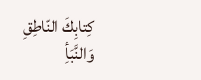كِتابِكَ النّاطِقِ وَالنَّبَأِ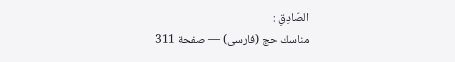الصّادِقِ :
مناسك حج (فارسى) — صفحة 311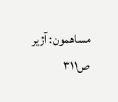مساهمون: آژير
ص٣١١